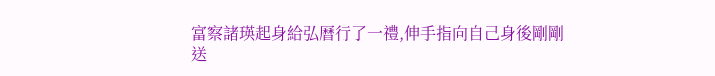富察諸瑛起身給弘曆行了一禮,伸手指向自己身後剛剛送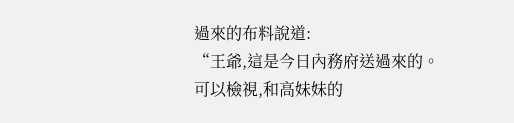過來的布料說道:
“王爺,這是今日內務府送過來的。
可以檢視,和高妹妹的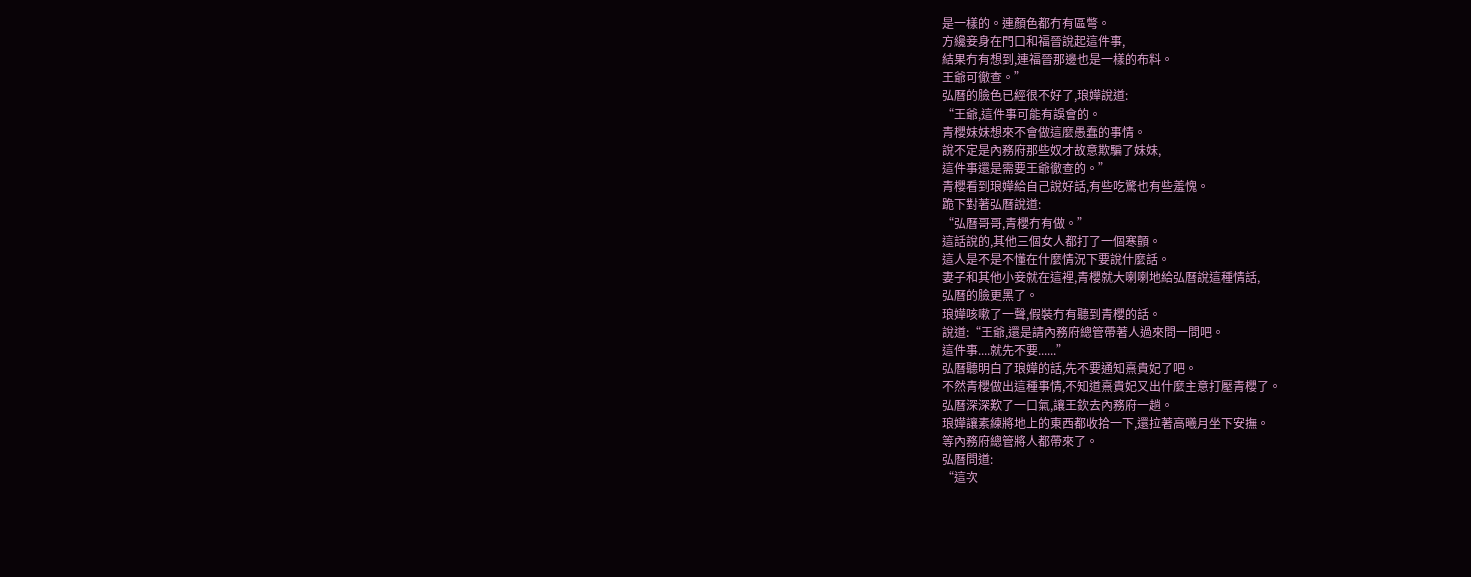是一樣的。連顏色都冇有區彆。
方纔妾身在門口和福晉說起這件事,
結果冇有想到,連福晉那邊也是一樣的布料。
王爺可徹查。”
弘曆的臉色已經很不好了,琅嬅說道:
“王爺,這件事可能有誤會的。
青櫻妹妹想來不會做這麼愚蠢的事情。
說不定是內務府那些奴才故意欺騙了妹妹,
這件事還是需要王爺徹查的。”
青櫻看到琅嬅給自己說好話,有些吃驚也有些羞愧。
跪下對著弘曆說道:
“弘曆哥哥,青櫻冇有做。”
這話說的,其他三個女人都打了一個寒顫。
這人是不是不懂在什麼情況下要說什麼話。
妻子和其他小妾就在這裡,青櫻就大喇喇地給弘曆說這種情話,
弘曆的臉更黑了。
琅嬅咳嗽了一聲,假裝冇有聽到青櫻的話。
說道:“王爺,還是請內務府總管帶著人過來問一問吧。
這件事....就先不要......”
弘曆聽明白了琅嬅的話,先不要通知熹貴妃了吧。
不然青櫻做出這種事情,不知道熹貴妃又出什麼主意打壓青櫻了。
弘曆深深歎了一口氣,讓王欽去內務府一趟。
琅嬅讓素練將地上的東西都收拾一下,還拉著高曦月坐下安撫。
等內務府總管將人都帶來了。
弘曆問道:
“這次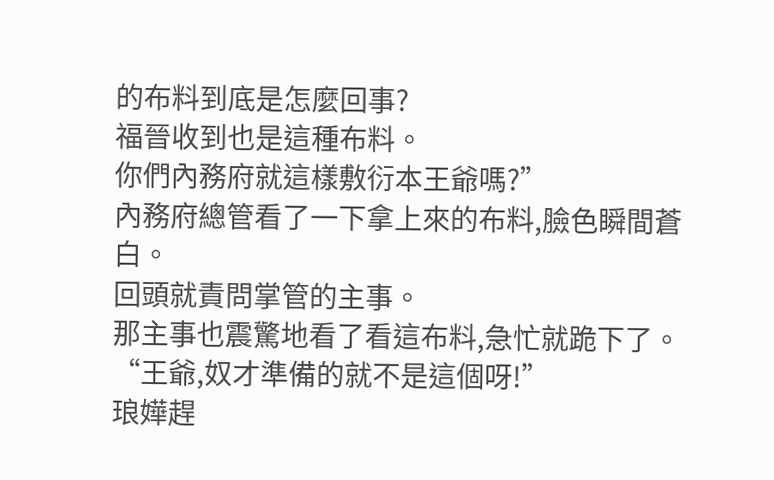的布料到底是怎麼回事?
福晉收到也是這種布料。
你們內務府就這樣敷衍本王爺嗎?”
內務府總管看了一下拿上來的布料,臉色瞬間蒼白。
回頭就責問掌管的主事。
那主事也震驚地看了看這布料,急忙就跪下了。
“王爺,奴才準備的就不是這個呀!”
琅嬅趕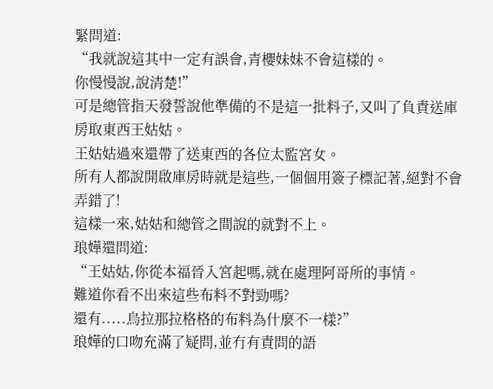緊問道:
“我就說這其中一定有誤會,青櫻妹妹不會這樣的。
你慢慢說,說清楚!”
可是總管指天發誓說他準備的不是這一批料子,又叫了負責送庫房取東西王姑姑。
王姑姑過來還帶了送東西的各位太監宮女。
所有人都說開啟庫房時就是這些,一個個用簽子標記著,絕對不會弄錯了!
這樣一來,姑姑和總管之間說的就對不上。
琅嬅還問道:
“王姑姑,你從本福晉入宮起嗎,就在處理阿哥所的事情。
難道你看不出來這些布料不對勁嗎?
還有.....烏拉那拉格格的布料為什麼不一樣?”
琅嬅的口吻充滿了疑問,並冇有責問的語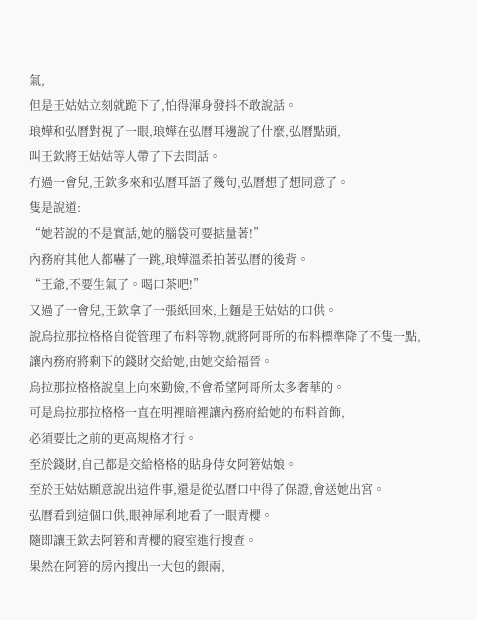氣,
但是王姑姑立刻就跪下了,怕得渾身發抖不敢說話。
琅嬅和弘曆對視了一眼,琅嬅在弘曆耳邊說了什麼,弘曆點頭,
叫王欽將王姑姑等人帶了下去問話。
冇過一會兒,王欽多來和弘曆耳語了幾句,弘曆想了想同意了。
隻是說道:
“她若說的不是實話,她的腦袋可要掂量著!”
內務府其他人都嚇了一跳,琅嬅溫柔拍著弘曆的後背。
“王爺,不要生氣了。喝口茶吧!”
又過了一會兒,王欽拿了一張紙回來,上麵是王姑姑的口供。
說烏拉那拉格格自從管理了布料等物,就將阿哥所的布料標準降了不隻一點,
讓內務府將剩下的錢財交給她,由她交給福晉。
烏拉那拉格格說皇上向來勤儉,不會希望阿哥所太多奢華的。
可是烏拉那拉格格一直在明裡暗裡讓內務府給她的布料首飾,
必須要比之前的更高規格才行。
至於錢財,自己都是交給格格的貼身侍女阿箬姑娘。
至於王姑姑願意說出這件事,還是從弘曆口中得了保證,會送她出宮。
弘曆看到這個口供,眼神犀利地看了一眼青櫻。
隨即讓王欽去阿箬和青櫻的寢室進行搜查。
果然在阿箬的房內搜出一大包的銀兩,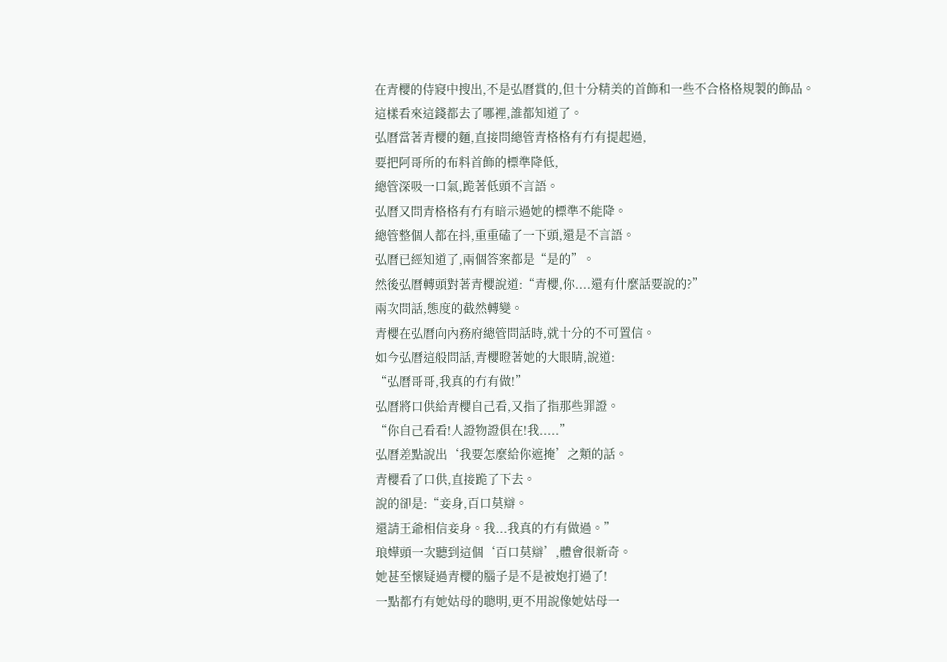在青櫻的侍寢中搜出,不是弘曆賞的,但十分精美的首飾和一些不合格格規製的飾品。
這樣看來這錢都去了哪裡,誰都知道了。
弘曆當著青櫻的麵,直接問總管青格格有冇有提起過,
要把阿哥所的布料首飾的標準降低,
總管深吸一口氣,跪著低頭不言語。
弘曆又問青格格有冇有暗示過她的標準不能降。
總管整個人都在抖,重重磕了一下頭,還是不言語。
弘曆已經知道了,兩個答案都是“是的”。
然後弘曆轉頭對著青櫻說道:“青櫻,你....還有什麼話要說的?”
兩次問話,態度的截然轉變。
青櫻在弘曆向內務府總管問話時,就十分的不可置信。
如今弘曆這般問話,青櫻瞪著她的大眼睛,說道:
“弘曆哥哥,我真的冇有做!”
弘曆將口供給青櫻自己看,又指了指那些罪證。
“你自己看看!人證物證俱在!我.....”
弘曆差點說出‘我要怎麼給你遮掩’之類的話。
青櫻看了口供,直接跪了下去。
說的卻是:“妾身,百口莫辯。
還請王爺相信妾身。我...我真的冇有做過。”
琅嬅頭一次聽到這個‘百口莫辯’,體會很新奇。
她甚至懷疑過青櫻的腦子是不是被炮打過了!
一點都冇有她姑母的聰明,更不用說像她姑母一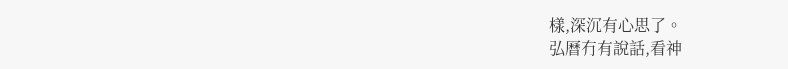樣,深沉有心思了。
弘曆冇有說話,看神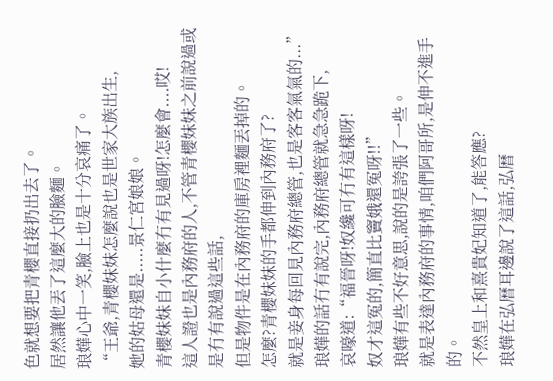色就想要把青櫻直接扔出去了。
居然讓他丟了這麼大的臉麵。
琅嬅心中一笑,臉上也是十分哀痛了。
“王爺,青櫻妹妹怎麼說也是世家大族出生,
她的姑母還是.....景仁宮娘娘。
青櫻妹妹自小什麼冇有見過呀!怎麼會....哎!
這人證也是內務府的人,不管青櫻妹妹之前說過或是冇有說過這些話,
但是物件是在內務府的庫房裡麵丟掉的。
怎麼?青櫻妹妹的手都伸到內務府了?
就是妾身每回見內務府總管,也是客客氣氣的...”
琅嬅的話冇有說完,內務府總管就急急跪下,
哀嚎道:“福晉呀!奴纔可冇有這樣呀!
奴才這冤的,簡直比竇娥還冤呀!!”
琅嬅有些不好意思,說的是誇張了一些。
就是表達內務府的事情,咱們阿哥所,是伸不進手的。
不然皇上和熹貴妃知道了,能答應?
琅嬅在弘曆耳邊說了這話,弘曆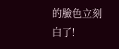的臉色立刻白了!